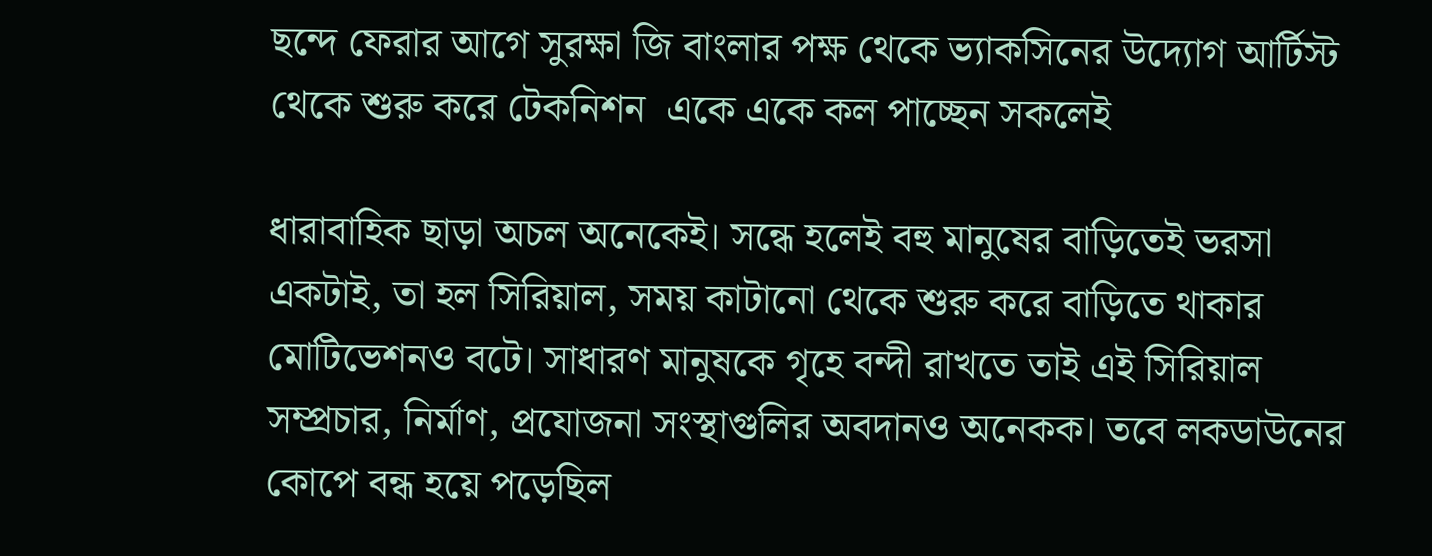ছন্দে ফেরার আগে সুরক্ষা জি বাংলার পক্ষ থেকে ভ্যাকসিনের উদ্যোগ আর্টিস্ট থেকে শুরু করে টেকনিশন  একে একে কল পাচ্ছেন সকলেই

ধারাবাহিক ছাড়া অচল অনেকেই। সন্ধে হলেই বহু মানুষের বাড়িতেই ভরসা একটাই, তা হল সিরিয়াল, সময় কাটানো থেকে শুরু করে বাড়িতে থাকার মোটিভেশনও বটে। সাধারণ মানুষকে গৃহে বন্দী রাখতে তাই এই সিরিয়াল সম্প্রচার, নির্মাণ, প্রযোজনা সংস্থাগুলির অবদানও অনেকক। তবে লকডাউনের কোপে বন্ধ হয়ে পড়েছিল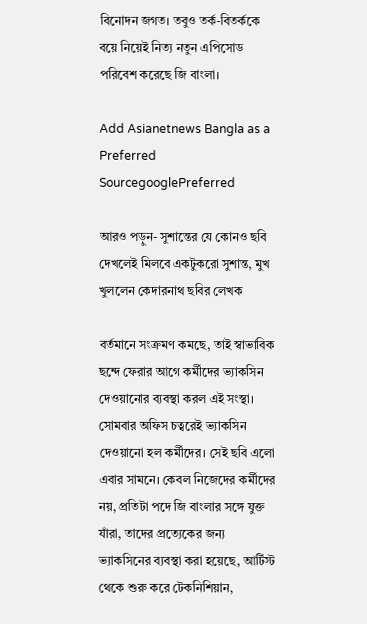বিনোদন জগত। তবুও তর্ক-বিতর্ককে বয়ে নিয়েই নিত্য নতুন এপিসোড পরিবেশ করেছে জি বাংলা।

Add Asianetnews Bangla as a Preferred SourcegooglePreferred

আরও পড়ুন- সুশান্তের যে কোনও ছবি দেখলেই মিলবে একটুকরো সুশান্ত, মুখ খুললেন কেদারনাথ ছবির লেখক

বর্তমানে সংক্রমণ কমছে, তাই স্বাভাবিক ছন্দে ফেরার আগে কর্মীদের ভ্যাকসিন দেওয়ানোর ব্যবস্থা করল এই সংস্থা। সোমবার অফিস চত্বরেই ভ্যাকসিন দেওয়ানো হল কর্মীদের। সেই ছবি এলো এবার সামনে। কেবল নিজেদের কর্মীদের নয়, প্রতিটা পদে জি বাংলার সঙ্গে যুক্ত যাঁরা, তাদের প্রত্যেকের জন্য ভ্যাকসিনের ব্যবস্থা করা হয়েছে, আর্টিস্ট থেকে শুরু করে টেকনিশিয়ান,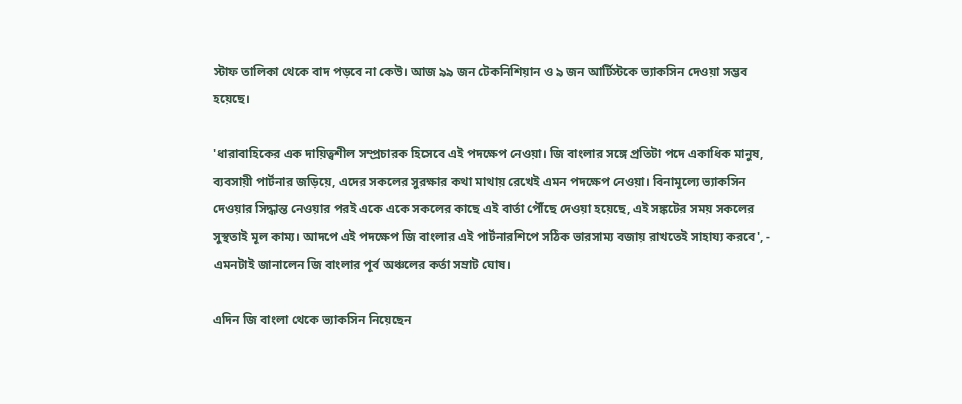স্টাফ তালিকা থেকে বাদ পড়বে না কেউ। আজ ৯৯ জন টেকনিশিয়ান ও ৯ জন আর্টিস্টকে ভ্যাকসিন দেওয়া সম্ভব হয়েছে।

'ধারাবাহিকের এক দায়িত্বশীল সম্প্রচারক হিসেবে এই পদক্ষেপ নেওয়া। জি বাংলার সঙ্গে প্রতিটা পদে একাধিক মানুষ, ব্যবসায়ী পার্টনার জড়িয়ে, এদের সকলের সুরক্ষার কথা মাথায় রেখেই এমন পদক্ষেপ নেওয়া। বিনামূল্যে ভ্যাকসিন দেওয়ার সিদ্ধান্ত নেওয়ার পরই একে একে সকলের কাছে এই বার্তা পৌঁছে দেওয়া হয়েছে, এই সঙ্কটের সময় সকলের সুস্থতাই মূল কাম্য। আদপে এই পদক্ষেপ জি বাংলার এই পার্টনারশিপে সঠিক ভারসাম্য বজায় রাখতেই সাহায্য করবে', - এমনটাই জানালেন জি বাংলার পূর্ব অঞ্চলের কর্তা সম্রাট ঘোষ।

এদিন জি বাংলা থেকে ভ্যাকসিন নিয়েছেন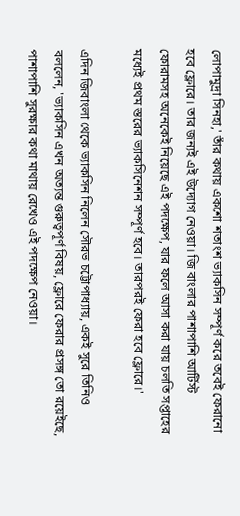লোপামুদ্রা সিনহা,' তাঁর কথায় একশো শতাংশ ভ্যাকসিন সম্পূর্ণ করে তবেই ফেরানো হবে ফ্লোরে। তার জন্যই এই উদ্যোগ নেওয়া। জি বাংলার পাশাপাশি আর্টিস্ট ফোরামসহ অনেকেই নিয়েছে এই পদক্ষেপ, যার ফলে আসা করা যায় চলতি সপ্তাহের মধ্যেই প্রথম স্তরের ভ্যাকসিনেশন সম্পূর্ণ হবে। তারপরই ফেরা হবে ফ্লোরে।'

এদিন জিবাংলা থেকে ভ্যাকসিন নিলেন সৌরভ চট্টোপাধ্যায়, একই সুরে তিনিও বললেন, 'ভ্যাকসিন এখন অত্যন্ত গুরুত্বপূর্ণ বিষয়, ফ্লোরে ফেরার প্রসঙ্গ তো রয়েইছে, পাশাপাশি সুরক্ষার কথা মাথায় রেখেও এই পদক্ষেপ নেওয়া।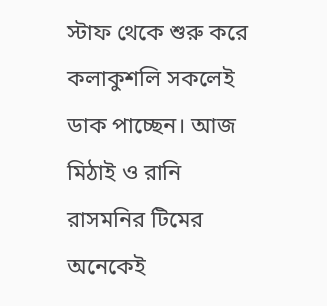স্টাফ থেকে শুরু করে কলাকুশলি সকলেই ডাক পাচ্ছেন। আজ মিঠাই ও রানি রাসমনির টিমের অনেকেই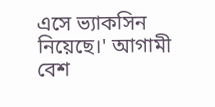এসে ভ্যাকসিন নিয়েছে।' আগামী বেশ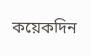কয়েকদিন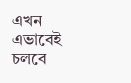এখন এভাবেই চলবে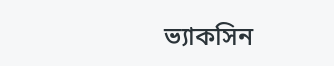ভ্যাকসিন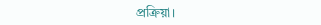প্রক্রিয়া।